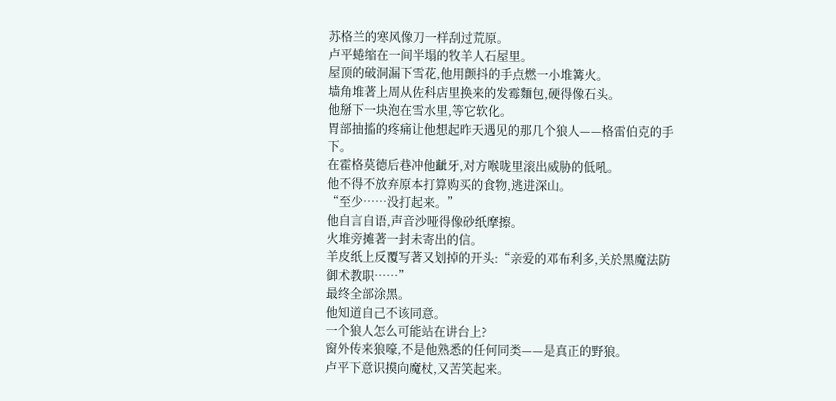苏格兰的寒风像刀一样刮过荒原。
卢平蜷缩在一间半塌的牧羊人石屋里。
屋顶的破洞漏下雪花,他用颤抖的手点燃一小堆篝火。
墙角堆著上周从佐科店里换来的发霉麵包,硬得像石头。
他掰下一块泡在雪水里,等它软化。
胃部抽搐的疼痛让他想起昨天遇见的那几个狼人——格雷伯克的手下。
在霍格莫德后巷冲他齜牙,对方喉咙里滚出威胁的低吼。
他不得不放弃原本打算购买的食物,逃进深山。
“至少……没打起来。”
他自言自语,声音沙哑得像砂纸摩擦。
火堆旁摊著一封未寄出的信。
羊皮纸上反覆写著又划掉的开头:“亲爱的邓布利多,关於黑魔法防御术教职……”
最终全部涂黑。
他知道自己不该同意。
一个狼人怎么可能站在讲台上?
窗外传来狼嚎,不是他熟悉的任何同类——是真正的野狼。
卢平下意识摸向魔杖,又苦笑起来。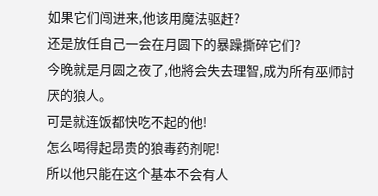如果它们闯进来,他该用魔法驱赶?
还是放任自己一会在月圆下的暴躁撕碎它们?
今晚就是月圆之夜了,他將会失去理智,成为所有巫师討厌的狼人。
可是就连饭都快吃不起的他!
怎么喝得起昂贵的狼毒药剂呢!
所以他只能在这个基本不会有人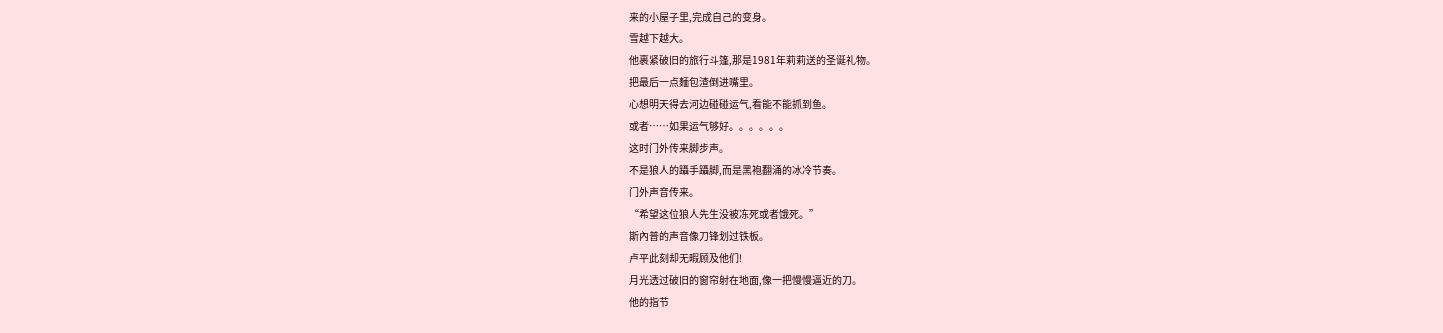来的小屋子里,完成自己的变身。
雪越下越大。
他裹紧破旧的旅行斗篷,那是1981年莉莉送的圣诞礼物。
把最后一点麵包渣倒进嘴里。
心想明天得去河边碰碰运气,看能不能抓到鱼。
或者……如果运气够好。。。。。。
这时门外传来脚步声。
不是狼人的躡手躡脚,而是黑袍翻涌的冰冷节奏。
门外声音传来。
“希望这位狼人先生没被冻死或者饿死。”
斯內普的声音像刀锋划过铁板。
卢平此刻却无暇顾及他们!
月光透过破旧的窗帘射在地面,像一把慢慢逼近的刀。
他的指节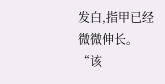发白,指甲已经微微伸长。
“该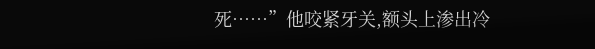死……”他咬紧牙关,额头上渗出冷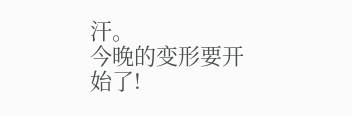汗。
今晚的变形要开始了!